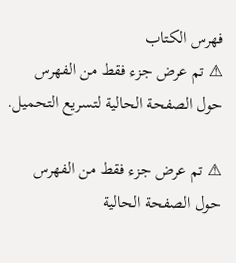فهرس الكتاب
⚠ تم عرض جزء فقط من الفهرس حول الصفحة الحالية لتسريع التحميل.

⚠ تم عرض جزء فقط من الفهرس حول الصفحة الحالية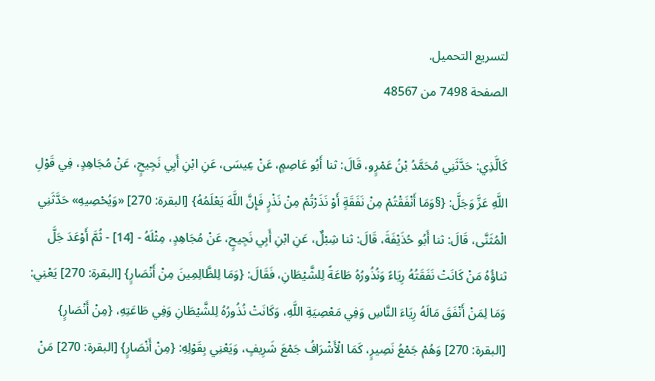لتسريع التحميل.
الصفحة 7498 من 48567

كَالَّذِي: حَدَّثَنِي مُحَمَّدُ بْنُ عَمْرٍو، قَالَ: ثنا أَبُو عَاصِمٍ، عَنْ عِيسَى، عَنِ ابْنِ أَبِي نَجِيحٍ، عَنْ مُجَاهِدٍ، فِي قَوْلِ اللَّهِ عَزَّ وَجَلَّ: {§وَمَا أَنْفَقْتُمْ مِنْ نَفَقَةٍ أَوْ نَذَرْتُمْ مِنْ نَذْرٍ فَإِنَّ اللَّهَ يَعْلَمُهُ} [البقرة: 270] «وَيُحْصِيهِ» حَدَّثَنِي الْمُثَنَّى، قَالَ: ثنا أَبُو حُذَيْفَةَ، قَالَ: ثنا شِبْلٌ، عَنِ ابْنِ أَبِي نَجِيحٍ، عَنْ مُجَاهِدٍ، مِثْلَهُ - [14] - ثُمَّ أَوْعَدَ جَلَّ ثناؤُهُ مَنْ كَانَتْ نَفَقَتُهُ رِيَاءً وَنُذُورُهُ طَاعَةً لِلشَّيْطَانِ، فَقَالَ: {وَمَا لِلظَّالِمِينَ مِنْ أَنْصَارٍ} [البقرة: 270] يَعْنِي: وَمَا لِمَنْ أَنْفَقَ مَالَهُ رِيَاءَ النَّاسِ وَفِي مَعْصِيَةِ اللَّهِ، وَكَانَتْ نُذُورُهُ لِلشَّيْطَانِ وَفِي طَاعَتِهِ، {مِنْ أَنْصَارٍ} [البقرة: 270] وَهُمْ جَمْعُ نَصِيرٍ، كَمَا الْأَشْرَافُ جَمْعَ شَرِيفٍ، وَيَعْنِي بِقَوْلِهِ: {مِنْ أَنْصَارٍ} [البقرة: 270] مَنْ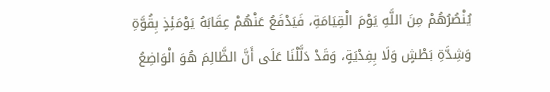يُنْصُرُهُمْ مِنَ اللَّهِ يَوْمَ الْقِيَامَةِ، فَيَدْفَعُ عَنْهُمْ عِقَابَهُ يَوْمَئِذٍ بِقُوَّةِ وَشِدَّةِ بَطْشٍ وَلَا بِفِدْيَةٍ، وَقَدْ دَلَّلْنَا عَلَى أَنَّ الظَّالِمَ هُوَ الْوَاضِعُ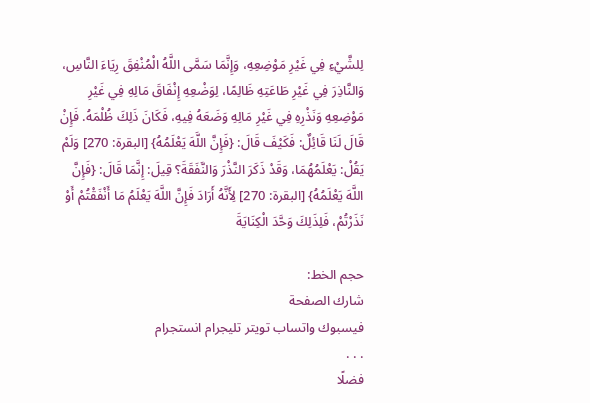لِلشَّيْءِ فِي غَيْرِ مَوْضِعِهِ، وَإِنَّمَا سَمَّى اللَّهُ الْمُنْفِقَ رِيَاءَ النَّاسِ، وَالنَّاذِرَ فِي غَيْرِ طَاعَتِهِ ظَالِمًا، لِوَضْعِهِ إِنْفَاقَ مَالِهِ فِي غَيْرِ مَوْضِعِهِ وَنَذْرِهِ فِي غَيْرِ مَالِهِ وَضَعَهُ فِيهِ، فَكَانَ ذَلِكَ ظُلْمَهُ. فَإِنْ قَالَ لَنَا قَائِلٌ: فَكَيْفَ قَالَ: {فَإِنَّ اللَّهَ يَعْلَمُهُ} [البقرة: 270] وَلَمْ يَقُلْ: يَعْلَمُهُمَا، وَقَدْ ذَكَرَ النَّذْرَ وَالنَّفَقَةَ؟ قِيلَ: إِنَّمَا قَالَ: {فَإِنَّ اللَّهَ يَعْلَمُهُ} [البقرة: 270] لِأَنَّهُ أَرَادَ فَإِنَّ اللَّهَ يَعْلَمُ مَا أَنْفَقْتُمْ أَوْ نَذَرْتُمْ، فَلِذَلِكَ وَحَّدَ الْكِنَايَةَ

حجم الخط:
شارك الصفحة
فيسبوك واتساب تويتر تليجرام انستجرام
. . .
فضلًا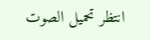انتظر تحميل الصوت